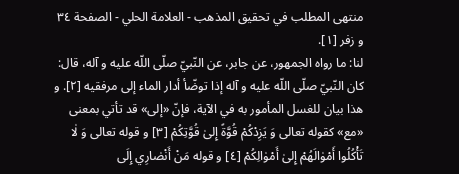منتهى المطلب في تحقيق المذهب - العلامة الحلي - الصفحة ٣٤
و زفر [١].
لنا: ما رواه الجمهور، عن جابر، عن النّبيّ صلّى اللّه عليه و آله، قال: كان النّبيّ صلّى اللّه عليه و آله إذا توضّأ أدار الماء إلى مرفقيه [٢]. و هذا بيان للغسل المأمور به في الآية، فإنّ «إلى» قد تأتي بمعنى «مع» كقوله تعالى وَ يَزِدْكُمْ قُوَّةً إِلىٰ قُوَّتِكُمْ [٣] و قوله تعالى وَ لٰا تَأْكُلُوا أَمْوٰالَهُمْ إِلىٰ أَمْوٰالِكُمْ [٤] و قوله مَنْ أَنْصٰارِي إِلَى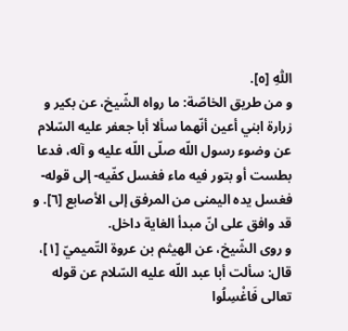اللّٰهِ [٥].
و من طريق الخاصّة: ما رواه الشّيخ، عن بكير و زرارة ابني أعين أنّهما سألا أبا جعفر عليه السّلام عن وضوء رسول اللّه صلّى اللّه عليه و آله، فدعا بطست أو بتور فيه ماء فغسل كفّيه- إلى قوله- فغسل يده اليمنى من المرفق إلى الأصابع [٦]. و قد وافق على انّ مبدأ الغاية داخل.
و روى الشّيخ، عن الهيثم بن عروة التّميميّ [١]، قال: سألت أبا عبد اللّه عليه السّلام عن قوله تعالى فَاغْسِلُوا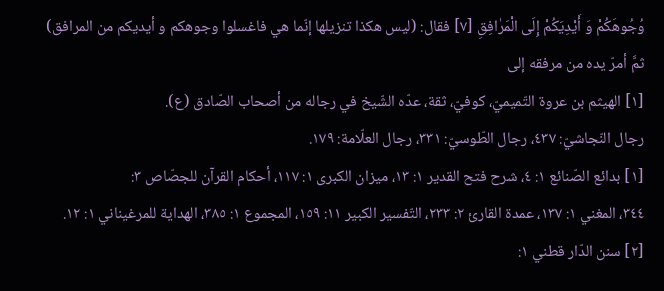وُجُوهَكُمْ وَ أَيْدِيَكُمْ إِلَى الْمَرٰافِقِ [٧] فقال: (ليس هكذا تنزيلها إنّما هي فاغسلوا وجوهكم و أيديكم من المرافق) ثمَّ أمرّ يده من مرفقه إلى
[١] الهيثم بن عروة التّميميّ، كوفيّ، ثقة، عدّه الشّيخ في رجاله من أصحاب الصّادق (ع).
رجال النّجاشيّ: ٤٣٧، رجال الطّوسيّ: ٣٣١، رجال العلّامة: ١٧٩.
[١] بدائع الصّنائع ١: ٤، شرح فتح القدير ١: ١٣، ميزان الكبرى ١: ١١٧، أحكام القرآن للجصّاص ٣:
٣٤٤، المغني ١: ١٣٧، عمدة القارئ ٢: ٢٣٣، التّفسير الكبير ١١: ١٥٩، المجموع ١: ٣٨٥، الهداية للمرغيناني ١: ١٢.
[٢] سنن الدّار قطني ١: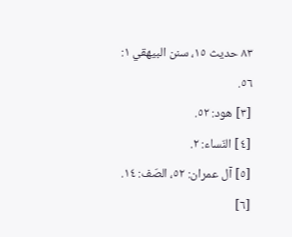٨٣ حديث ١٥، سنن البيهقي ١: ٥٦.
[٣] هود: ٥٢.
[٤] النّساء: ٢.
[٥] آل عمران: ٥٢، الصّف: ١٤.
[٦]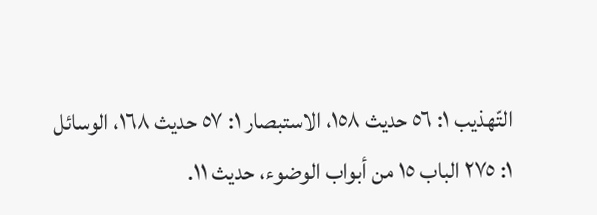التّهذيب ١: ٥٦ حديث ١٥٨، الاستبصار ١: ٥٧ حديث ١٦٨، الوسائل ١: ٢٧٥ الباب ١٥ من أبواب الوضوء، حديث ١١.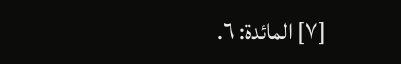[٧] المائدة: ٦.